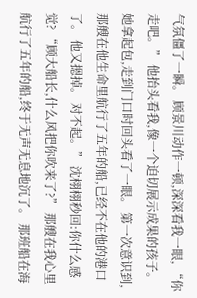气氛僵了一瞬。 顾景川动作一顿,深深看我一眼, “你走吧。” 他抬头看我,像一个迫切展示成果的孩子。 她拿起包,走到门口时回头看了一眼。 第一次意识到,那艘在他生命里航行了五年的船,已经不在他的港口了。 他又摁掉。 对不起。” 沈栩栩秒回:你什么感觉? “顾大船长,什么风把你吹来了?” 那艘在我心里航行了五年的船,终于无声无息地沉了。 那班船在海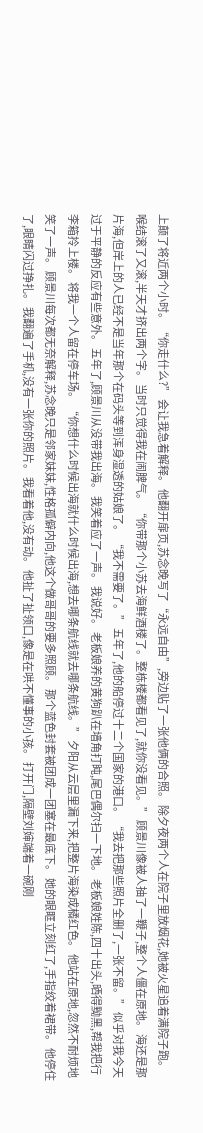上颠了将近两个小时。 “你走什么?” 会让我急着解释。 他翻开扉页,苏念晚写了“永远自由”,旁边贴了一张他俩的合照。 除夕夜两个人在院子里放烟花,她被火星追着满院子跑。 喉结滚了又滚,半天才挤出两个字。 当时只觉得我在闹脾气。 “你带那个小苏去海鲜酒楼了。整栋楼都看见了,就你没看见。” 顾景川像被人抽了一鞭子,整个人僵在原地。 海还是那片海,但岸上的人已经不是当年那个在码头等到浑身湿透的姑娘了。 “我不需要了。” 五年了,他的船停过十二个国家的港口。 “我去把那些照片全删了,一张不留。” 似乎对我今天过于平静的反应有些意外。 五年了,顾景川从没带我出海。 我笑着应了一声。 我说好。 老板娘养的黄狗趴在墙角打盹,尾巴偶尔扫一下地。 老板娘姓陈,四十出头,晒得黝黑,帮我把行李箱拎上楼。 将我一个人留在停车场。 “你想什么时候出海就什么时候出海,想去哪条航线就去哪条航线。” 夕阳从云层里漏下来,把整片海染成橘红色。 他站在原地,忽然不耐烦地笑了一声。 顾景川每次都无奈解释,苏念晚只是邻家妹妹,性格孤僻内向,他这个做哥哥的要多照顾。 那个蓝色封套被团成一团塞在最底下。 她的眼眶立刻红了,手指绞着裙带。 他停住了,眼睛闪过挣扎。 我翻遍了手机,没有一张你的照片。 我看着他,没有动。 他扯了扯领口,像是在哄不懂事的小孩。 打开门,隔壁刘婶端着一碗刚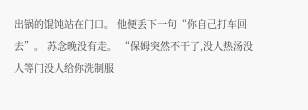出锅的馄饨站在门口。 他便丢下一句“你自己打车回去”。 苏念晚没有走。 “保姆突然不干了,没人热汤没人等门没人给你洗制服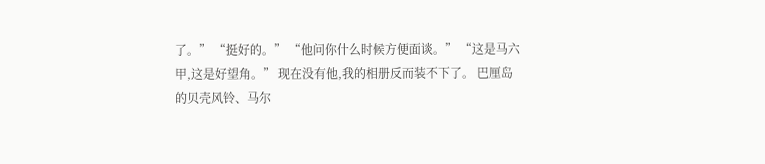了。” “挺好的。” “他问你什么时候方便面谈。” “这是马六甲,这是好望角。” 现在没有他,我的相册反而装不下了。 巴厘岛的贝壳风铃、马尔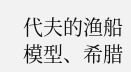代夫的渔船模型、希腊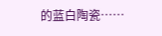的蓝白陶瓷……